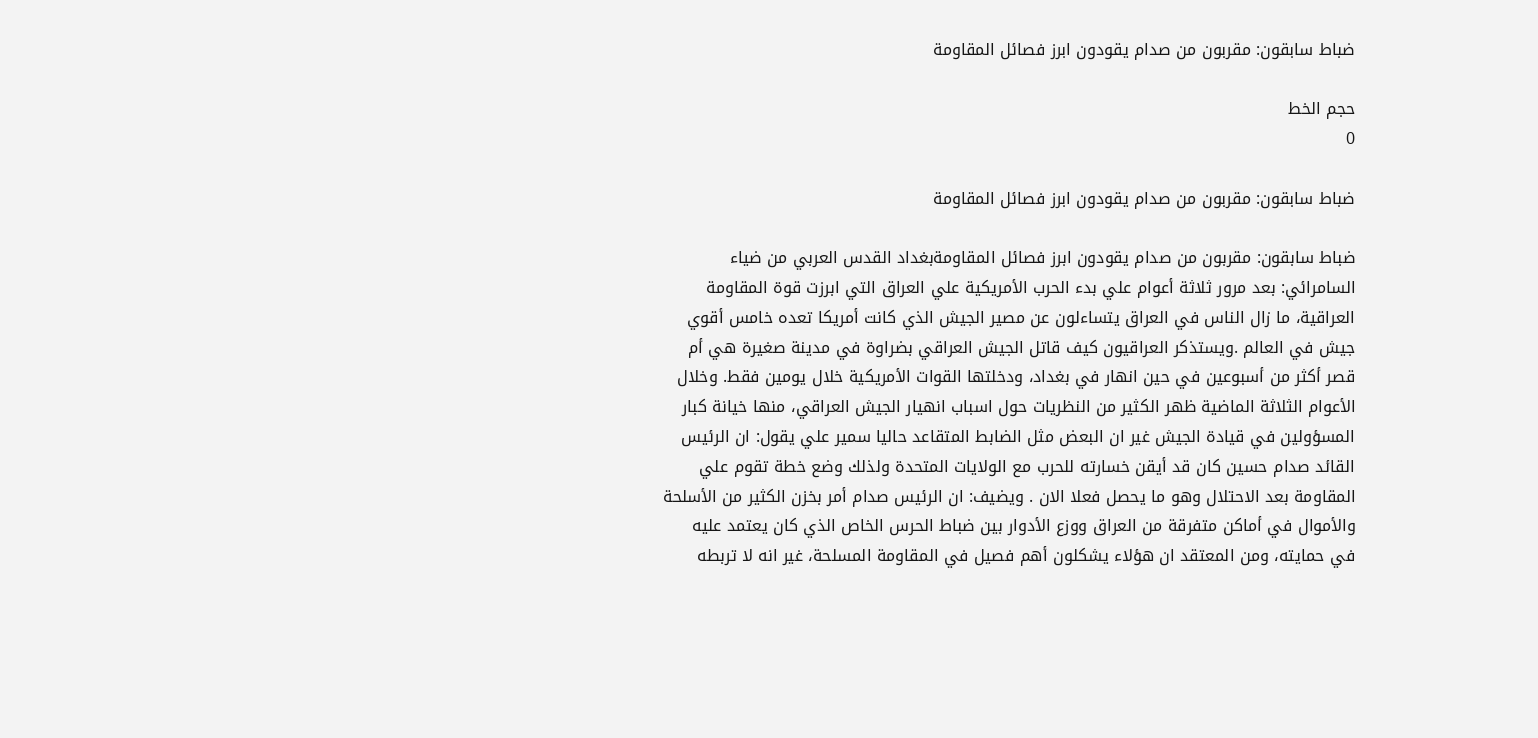ضباط سابقون: مقربون من صدام يقودون ابرز فصائل المقاومة

حجم الخط
0

ضباط سابقون: مقربون من صدام يقودون ابرز فصائل المقاومة

ضباط سابقون: مقربون من صدام يقودون ابرز فصائل المقاومةبغداد القدس العربي من ضياء السامرائي: بعد مرور ثلاثة أعوام علي بدء الحرب الأمريكية علي العراق التي ابرزت قوة المقاومة العراقية، ما زال الناس في العراق يتساءلون عن مصير الجيش الذي كانت أمريكا تعده خامس أقوي جيش في العالم .ويستذكر العراقيون كيف قاتل الجيش العراقي بضراوة في مدينة صغيرة هي أم قصر أكثر من أسبوعين في حين انهار في بغداد، ودخلتها القوات الأمريكية خلال يومين فقط. وخلال الأعوام الثلاثة الماضية ظهر الكثير من النظريات حول اسباب انهيار الجيش العراقي، منها خيانة كبار المسؤولين في قيادة الجيش غير ان البعض مثل الضابط المتقاعد حاليا سمير علي يقول: ان الرئيس القائد صدام حسين كان قد أيقن خسارته للحرب مع الولايات المتحدة ولذلك وضع خطة تقوم علي المقاومة بعد الاحتلال وهو ما يحصل فعلا الان . ويضيف: ان الرئيس صدام أمر بخزن الكثير من الأسلحة والأموال في أماكن متفرقة من العراق ووزع الأدوار بين ضباط الحرس الخاص الذي كان يعتمد عليه في حمايته، ومن المعتقد ان هؤلاء يشكلون أهم فصيل في المقاومة المسلحة، غير انه لا تربطه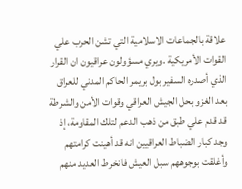علاقة بالجماعات الاسلامية التي تشن الحرب علي القوات الأمريكية .ويري مسؤولون عراقيون ان القرار الذي أصدره السفير بول بريمر الحاكم المدني للعراق بعد الغزو بحل الجيش العراقي وقوات الأمن والشرطة قد قدم علي طبق من ذهب الدعم لتلك المقاومة، إذ وجد كبار الضباط العراقيين انه قد أهينت كرامتهم وأغلقت بوجوههم سبل العيش فانخرط العديد منهم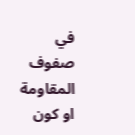في صفوف المقاومة او كون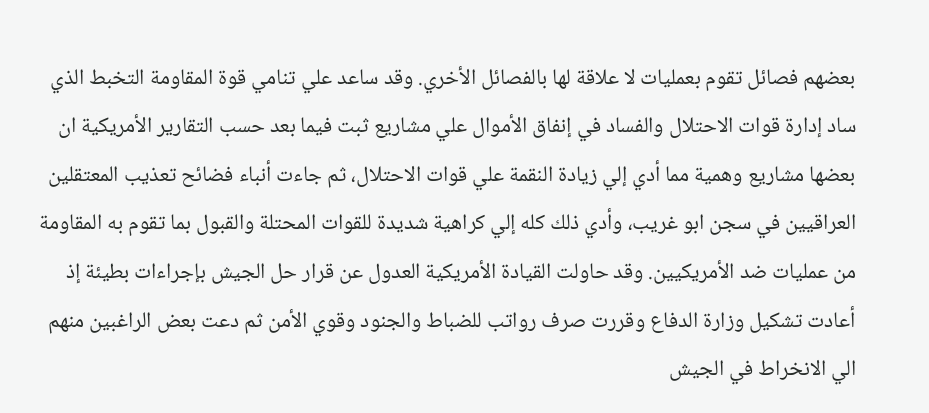بعضهم فصائل تقوم بعمليات لا علاقة لها بالفصائل الأخري. وقد ساعد علي تنامي قوة المقاومة التخبط الذي ساد إدارة قوات الاحتلال والفساد في إنفاق الأموال علي مشاريع ثبت فيما بعد حسب التقارير الأمريكية ان بعضها مشاريع وهمية مما أدي إلي زيادة النقمة علي قوات الاحتلال، ثم جاءت أنباء فضائح تعذيب المعتقلين العراقيين في سجن ابو غريب، وأدي ذلك كله إلي كراهية شديدة للقوات المحتلة والقبول بما تقوم به المقاومة من عمليات ضد الأمريكيين. وقد حاولت القيادة الأمريكية العدول عن قرار حل الجيش بإجراءات بطيئة إذ أعادت تشكيل وزارة الدفاع وقررت صرف رواتب للضباط والجنود وقوي الأمن ثم دعت بعض الراغبين منهم الي الانخراط في الجيش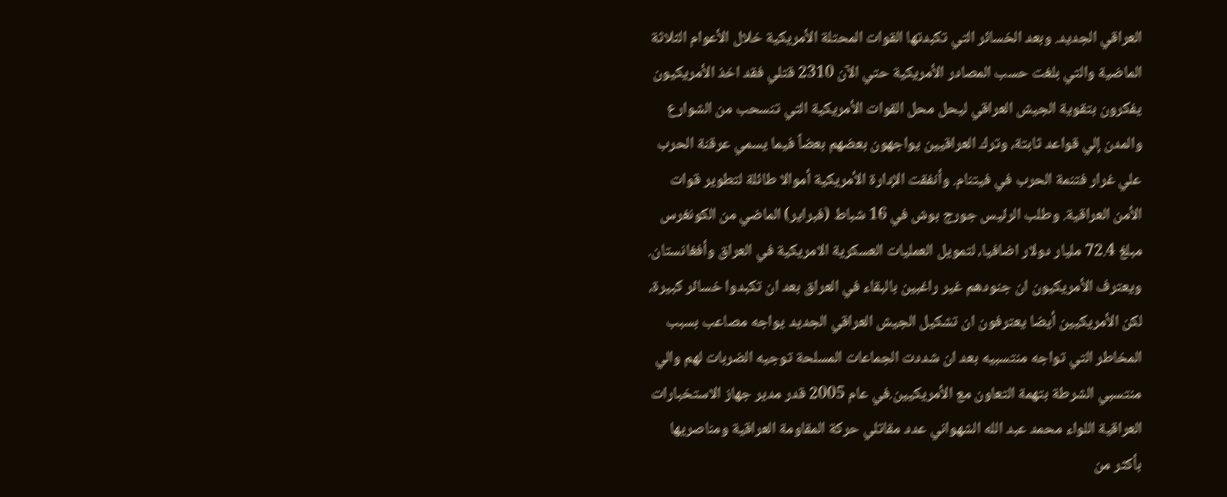العراقي الجديد. وبعد الخسائر التي تكبدتها القوات المحتلة الأمريكية خلال الأعوام الثلاثة الماضية والتي بلغت حسب المصادر الأمريكية حتي الآن 2310 قتلي فقد اخذ الأمريكيون يفكرون بتقوية الجيش العراقي ليحل محل القوات الأمريكية التي تنسحب من الشوارع والمدن إلي قواعد ثابتة، وترك العراقيين يواجهون بعضهم بعضاً فيما يسمي عرقنة الحرب علي غرار فتنمة الحرب في فيتنام. وأنفقت الإدارة الأمريكية أموالا طائلة لتطوير قوات الأمن العراقية. وطلب الرئيس جورج بوش في 16 شباط (فبراير) الماضي من الكونغرس مبلغ 72.4 مليار دولار اضافيا، لتمويل العمليات العسكرية الامريكية في العراق وأفغانستان. ويعترف الأمريكيون ان جنودهم غير راغبين بالبقاء في العراق بعد ان تكبدوا خسائر كبيرة، لكن الأمريكيين أيضا يعترفون ان تشكيل الجيش العراقي الجديد يواجه مصاعب بسبب المخاطر التي تواجه منتسبيه بعد ان شددت الجماعات المسلحة توجيه الضربات لهم والي منتسبي الشرطة بتهمة التعاون مع الأمريكيين.في عام 2005 قدر مدير جهاز الاستخبارات العراقية اللواء محمد عبد الله الشهواني عدد مقاتلي حركة المقاومة العراقية ومناصريها بأكثر من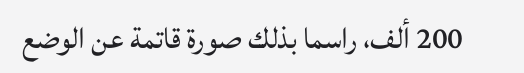200 ألف، راسما بذلك صورة قاتمة عن الوضع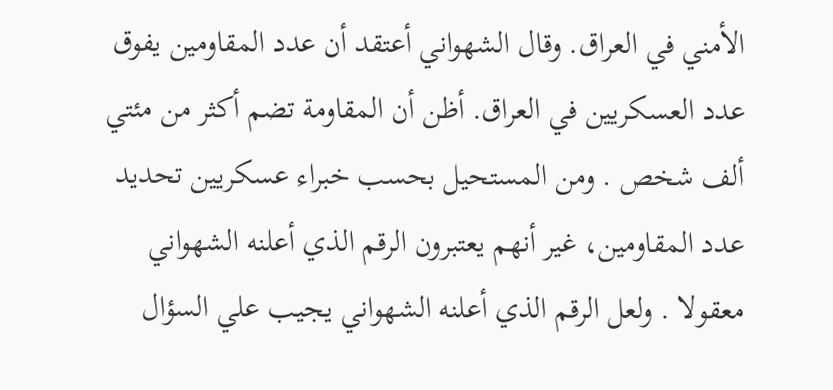الأمني في العراق. وقال الشهواني أعتقد أن عدد المقاومين يفوق عدد العسكريين في العراق. أظن أن المقاومة تضم أكثر من مئتي ألف شخص . ومن المستحيل بحسب خبراء عسكريين تحديد عدد المقاومين، غير أنهم يعتبرون الرقم الذي أعلنه الشهواني معقولا . ولعل الرقم الذي أعلنه الشهواني يجيب علي السؤال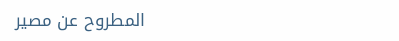المطروح عن مصير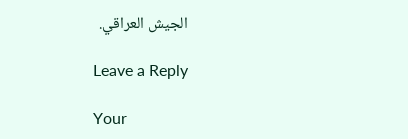الجيش العراقي.

Leave a Reply

Your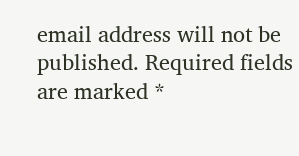email address will not be published. Required fields are marked *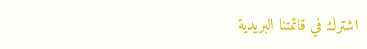اشترك في قائمتنا البريدية